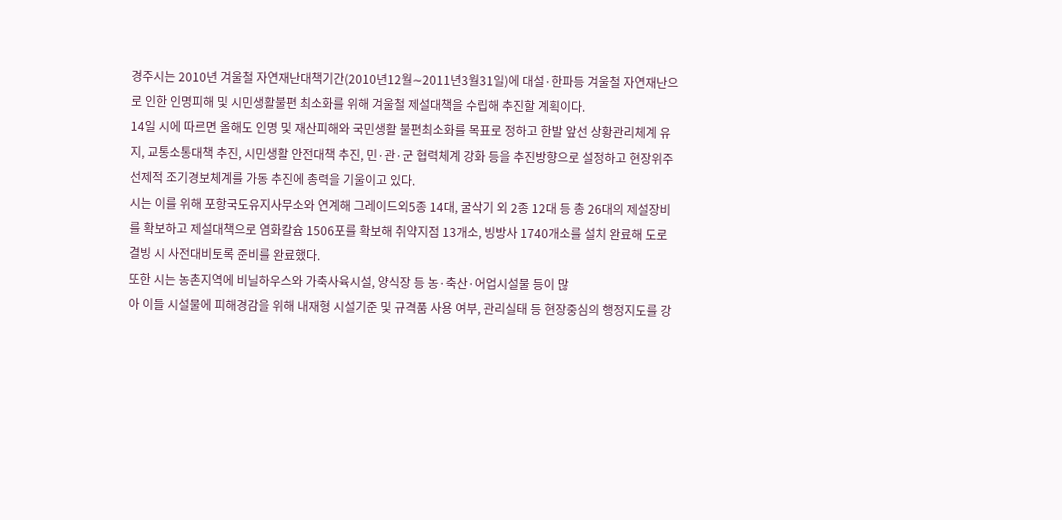경주시는 2010년 겨울철 자연재난대책기간(2010년12월∼2011년3월31일)에 대설·한파등 겨울철 자연재난으로 인한 인명피해 및 시민생활불편 최소화를 위해 겨울철 제설대책을 수립해 추진할 계획이다.
14일 시에 따르면 올해도 인명 및 재산피해와 국민생활 불편최소화를 목표로 정하고 한발 앞선 상황관리체계 유지, 교통소통대책 추진, 시민생활 안전대책 추진, 민·관·군 협력체계 강화 등을 추진방향으로 설정하고 현장위주 선제적 조기경보체계를 가동 추진에 총력을 기울이고 있다.
시는 이를 위해 포항국도유지사무소와 연계해 그레이드외5종 14대, 굴삭기 외 2종 12대 등 총 26대의 제설장비를 확보하고 제설대책으로 염화칼슘 1506포를 확보해 취약지점 13개소, 빙방사 1740개소를 설치 완료해 도로 결빙 시 사전대비토록 준비를 완료했다.
또한 시는 농촌지역에 비닐하우스와 가축사육시설, 양식장 등 농·축산·어업시설물 등이 많
아 이들 시설물에 피해경감을 위해 내재형 시설기준 및 규격품 사용 여부, 관리실태 등 현장중심의 행정지도를 강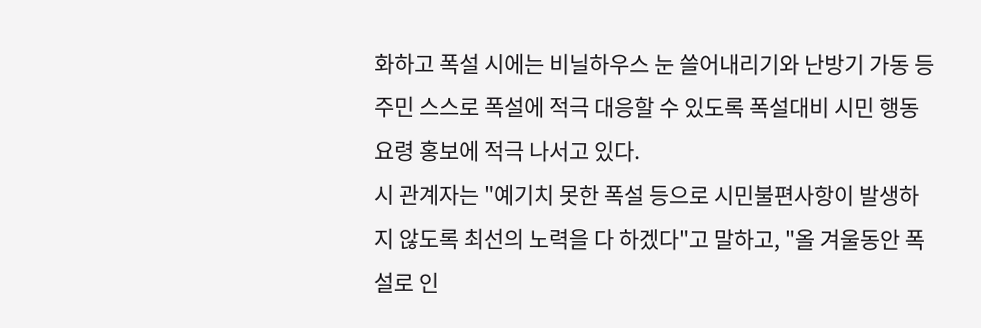화하고 폭설 시에는 비닐하우스 눈 쓸어내리기와 난방기 가동 등 주민 스스로 폭설에 적극 대응할 수 있도록 폭설대비 시민 행동요령 홍보에 적극 나서고 있다.
시 관계자는 "예기치 못한 폭설 등으로 시민불편사항이 발생하지 않도록 최선의 노력을 다 하겠다"고 말하고, "올 겨울동안 폭설로 인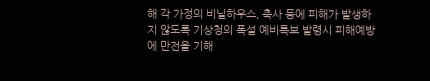해 각 가정의 비닐하우스, 축사 등에 피해가 발생하지 않도록 기상청의 폭설 예비특보 발령시 피해예방에 만전을 기해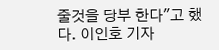줄것을 당부 한다"고 했다. 이인호 기자